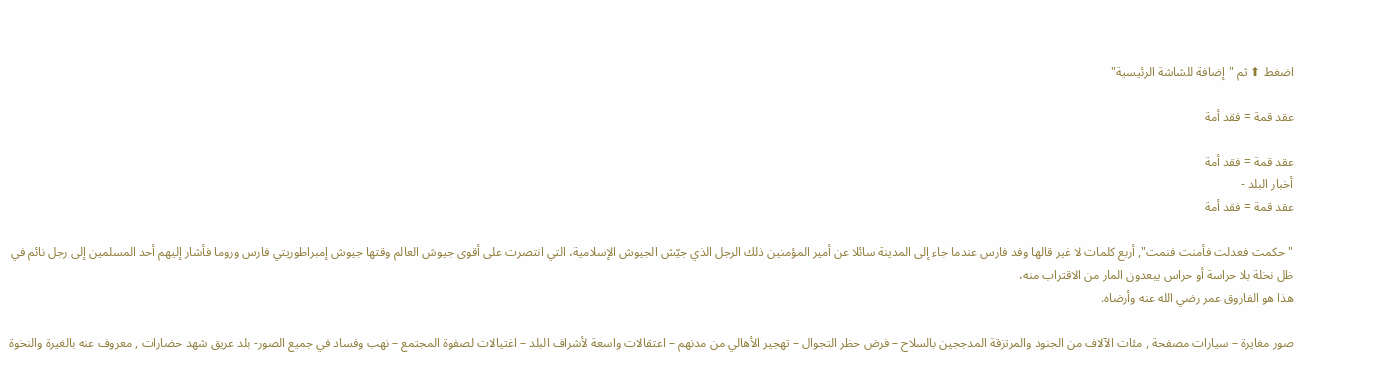اضغط ⬆ ثم "إضافة للشاشة الرئيسية"

عقد قمة = فقد أمة

عقد قمة = فقد أمة
أخبار البلد -
عقد قمة = فقد أمة

"حكمت فعدلت فأمنت فنمت", أربع كلمات لا غير قالها وفد فارس عندما جاء إلى المدينة سائلا عن أمير المؤمنين ذلك الرجل الذي جيّش الجيوش الإسلامية، التي انتصرت على أقوى جيوش العالم وقتها جيوش إمبراطوريتي فارس وروما فأشار إليهم أحد المسلمين إلى رجل نائم في ظل نخلة بلا حراسة أو حراس يبعدون المار من الاقتراب منه،
هذا هو الفاروق عمر رضي الله عنه وأرضاه.

صور مغايرة – سيارات مصفحة , مئات الآلاف من الجنود والمرتزقة المدججين بالسلاح – فرض حظر التجوال – تهجير الأهالي من مدنهم – اعتقالات واسعة لأشراف البلد – اغتيالات لصفوة المجتمع – نهب وفساد في جميع الصور- بلد عريق شهد حضارات , معروف عنه بالغيرة والنخوة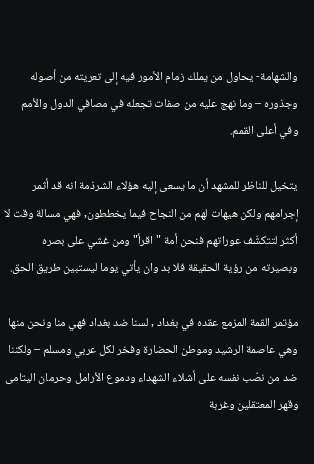والشهامة- يحاول من يملك زمام الأمور فيه إلى تعريته من أصوله وجذوره – وما نهج عليه من صفات تجعله في مصافي الدول والأمم وفي أعلى القمم.

يتخيل للناظر للمشهد أن ما يسعى إليه هؤلاء الشرذمة انه قد أثمر إجرامهم ولكن هيهات لهم من النجاح فيما يخططون, فهي مسالة وقت لا أكثر لتتكشّف عوراتهم فنحن أمة "اقرأ" ومن غشي على بصره وبصيرته من رؤية الحقيقة فلا بد وان يأتي يوما ليستبين طريق الحق.

مؤتمر القمة المزمع عقده في بغداد , لسنا ضد بغداد فهي منا ونحن منها وهي عاصمة الرشيد وموطن الحضارة وفخر لكل عربي ومسلم – ولكننا ضد من نصّب نفسه على أشلاء الشهداء ودموع الأرامل وحرمان اليتامى وقهر المعتقلين وغربة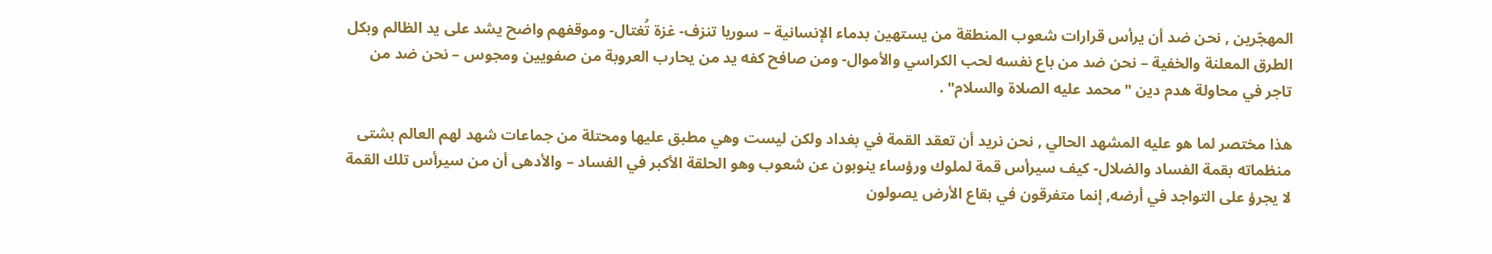المهجّرين , نحن ضد أن يرأس قرارات شعوب المنطقة من يستهين بدماء الإنسانية – سوريا تنزف- غزة تُغتال- وموقفهم واضح يشد على يد الظالم وبكل الطرق المعلنة والخفية – نحن ضد من باع نفسه لحب الكراسي والأموال- ومن صافح كفه يد من يحارب العروبة من صفويين ومجوس – نحن ضد من تاجر في محاولة هدم دين "محمد عليه الصلاة والسلام" .

هذا مختصر لما هو عليه المشهد الحالي , نحن نريد أن تعقد القمة في بغداد ولكن ليست وهي مطبق عليها ومحتلة من جماعات شهد لهم العالم بشتى منظماته بقمة الفساد والضلال- كيف سيرأس قمة لملوك ورؤساء ينوبون عن شعوب وهو الحلقة الأكبر في الفساد – والأدهى أن من سيرأس تلك القمة لا يجرؤ على التواجد في أرضه, إنما متفرقون في بقاع الأرض يصولون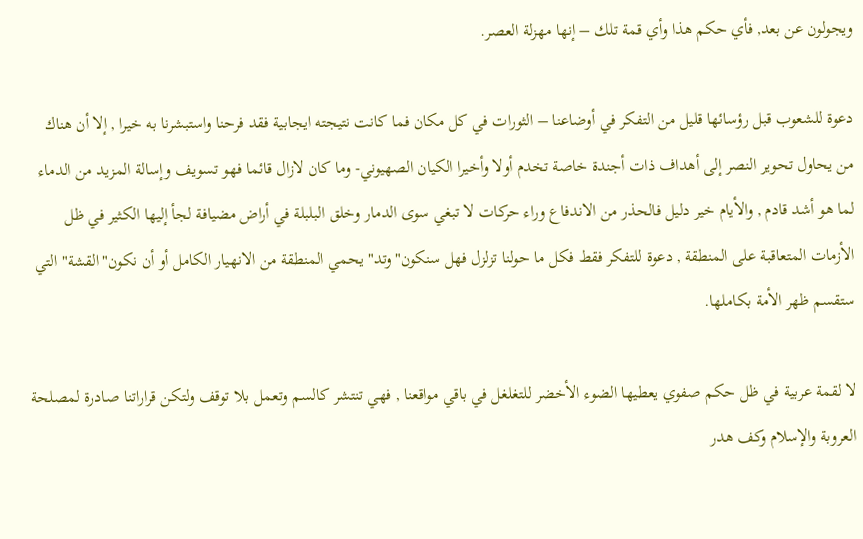ويجولون عن بعد, فأي حكم هذا وأي قمة تلك – إنها مهزلة العصر.

دعوة للشعوب قبل رؤسائها قليل من التفكر في أوضاعنا – الثورات في كل مكان فما كانت نتيجته ايجابية فقد فرحنا واستبشرنا به خيرا , إلا أن هناك من يحاول تحوير النصر إلى أهداف ذات أجندة خاصة تخدم أولا وأخيرا الكيان الصهيوني- وما كان لازال قائما فهو تسويف وإسالة المزيد من الدماء لما هو أشد قادم , والأيام خير دليل فالحذر من الاندفاع وراء حركات لا تبغي سوى الدمار وخلق البلبلة في أراض مضيافة لجأ إليها الكثير في ظل الأزمات المتعاقبة على المنطقة , دعوة للتفكر فقط فكل ما حولنا تزلزل فهل سنكون"وتد" يحمي المنطقة من الانهيار الكامل أو أن نكون"القشة" التي ستقسم ظهر الأمة بكاملها.

لا لقمة عربية في ظل حكم صفوي يعطيها الضوء الأخضر للتغلغل في باقي مواقعنا , فهي تنتشر كالسم وتعمل بلا توقف ولتكن قراراتنا صادرة لمصلحة العروبة والإسلام وكف هدر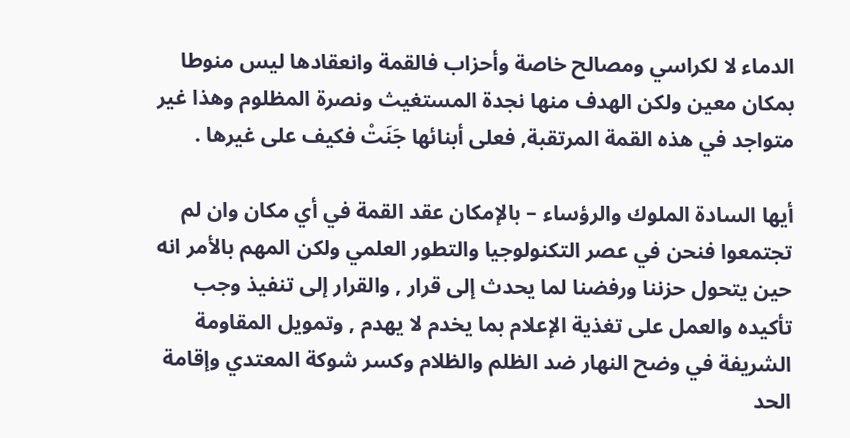الدماء لا لكراسي ومصالح خاصة وأحزاب فالقمة وانعقادها ليس منوطا بمكان معين ولكن الهدف منها نجدة المستغيث ونصرة المظلوم وهذا غير متواجد في هذه القمة المرتقبة, فعلى أبنائها جَنَتْ فكيف على غيرها .

أيها السادة الملوك والرؤساء – بالإمكان عقد القمة في أي مكان وان لم تجتمعوا فنحن في عصر التكنولوجيا والتطور العلمي ولكن المهم بالأمر انه حين يتحول حزننا ورفضنا لما يحدث إلى قرار , والقرار إلى تنفيذ وجب تأكيده والعمل على تغذية الإعلام بما يخدم لا يهدم , وتمويل المقاومة الشريفة في وضح النهار ضد الظلم والظلام وكسر شوكة المعتدي وإقامة الحد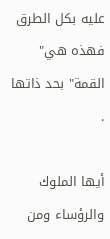عليه بكل الطرق فهذه هي" القمة" بحد ذاتها .

أيها الملوك والرؤساء ومن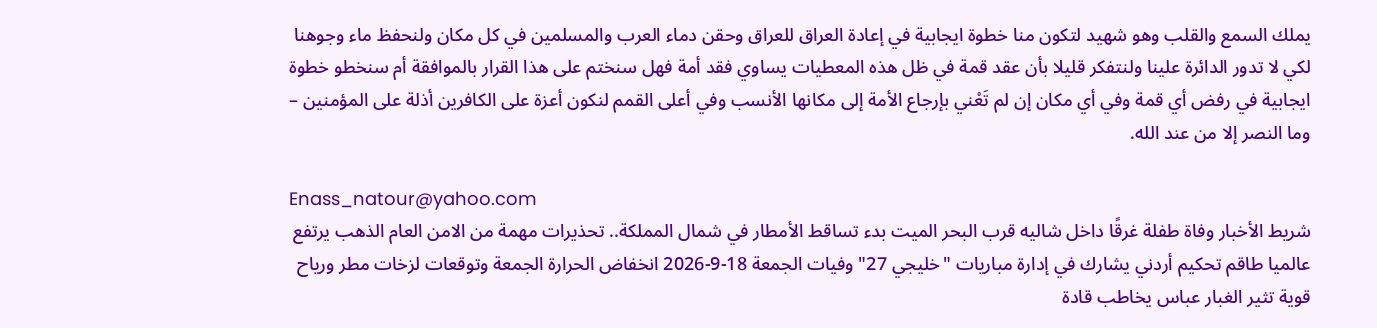يملك السمع والقلب وهو شهيد لتكون منا خطوة ايجابية في إعادة العراق للعراق وحقن دماء العرب والمسلمين في كل مكان ولنحفظ ماء وجوهنا لكي لا تدور الدائرة علينا ولنتفكر قليلا بأن عقد قمة في ظل هذه المعطيات يساوي فقد أمة فهل سنختم على هذا القرار بالموافقة أم سنخطو خطوة ايجابية في رفض أي قمة وفي أي مكان إن لم تَعْني بإرجاع الأمة إلى مكانها الأنسب وفي أعلى القمم لنكون أعزة على الكافرين أذلة على المؤمنين – وما النصر إلا من عند الله.

Enass_natour@yahoo.com
شريط الأخبار وفاة طفلة غرقًا داخل شاليه قرب البحر الميت بدء تساقط الأمطار في شمال المملكة.. تحذيرات مهمة من الامن العام الذهب يرتفع عالميا طاقم تحكيم أردني يشارك في إدارة مباريات "خليجي 27" وفيات الجمعة 18-9-2026 انخفاض الحرارة الجمعة وتوقعات لزخات مطر ورياح قوية تثير الغبار عباس يخاطب قادة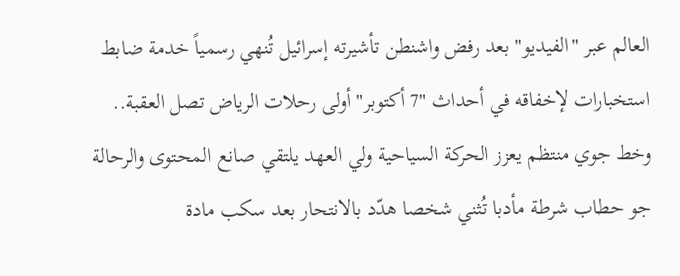العالم عبر "الفيديو" بعد رفض واشنطن تأشيرته إسرائيل تُنهي رسمياً خدمة ضابط استخبارات لإخفاقه في أحداث "7 أكتوبر" أولى رحلات الرياض تصل العقبة.. وخط جوي منتظم يعزز الحركة السياحية ولي العهد يلتقي صانع المحتوى والرحالة جو حطاب شرطة مأدبا تُثني شخصا هدّد بالانتحار بعد سكب مادة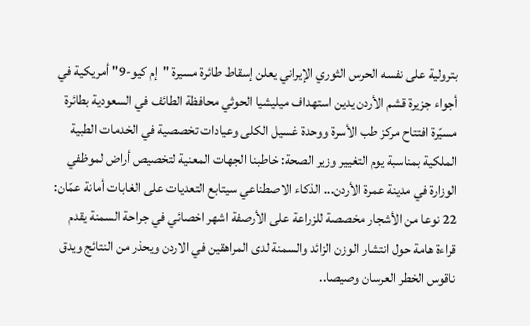بترولية على نفسه الحرس الثوري الإيراني يعلن إسقاط طائرة مسيرة "إم كيو-9" أمريكية في أجواء جزيرة قشم الأردن يدين استهداف ميليشيا الحوثي محافظة الطائف في السعودية بطائرة مسيّرة افتتاح مركز طب الأسرة ووحدة غسيل الكلى وعيادات تخصصية في الخدمات الطبية الملكية بمناسبة يوم التغيير وزير الصحة: خاطبنا الجهات المعنية لتخصيص أراض لموظفي الوزارة في مدينة عمرة الأردن... الذكاء الاصطناعي سيتابع التعديات على الغابات أمانة عمّان: 22 نوعا من الأشجار مخصصة للزراعة على الأرصفة اشهر اخصائي في جراحة السمنة يقدم قراءة هامة حول انتشار الوزن الزائد والسمنة لدى المراهقين في الاردن ويحذر من النتائج ويدق ناقوس الخطر العرسان وصيصا..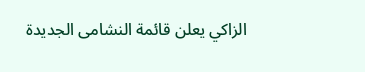الزاكي يعلن قائمة النشامى الجديدة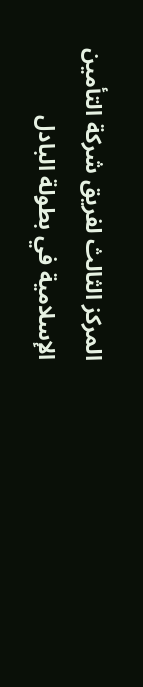المركز الثالث لفريق شركة التأمين الإسلامية في بطولة البادل